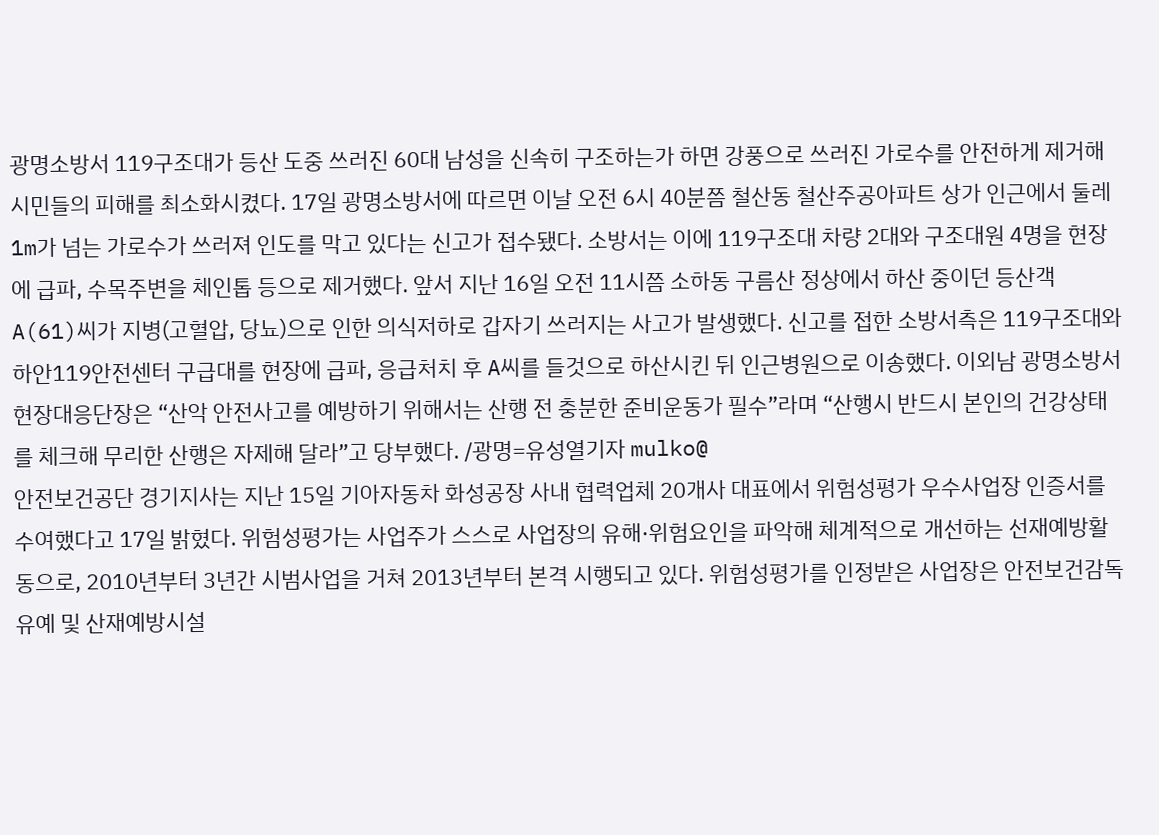광명소방서 119구조대가 등산 도중 쓰러진 60대 남성을 신속히 구조하는가 하면 강풍으로 쓰러진 가로수를 안전하게 제거해 시민들의 피해를 최소화시켰다. 17일 광명소방서에 따르면 이날 오전 6시 40분쯤 철산동 철산주공아파트 상가 인근에서 둘레 1m가 넘는 가로수가 쓰러져 인도를 막고 있다는 신고가 접수됐다. 소방서는 이에 119구조대 차량 2대와 구조대원 4명을 현장에 급파, 수목주변을 체인톱 등으로 제거했다. 앞서 지난 16일 오전 11시쯤 소하동 구름산 정상에서 하산 중이던 등산객 A(61)씨가 지병(고혈압, 당뇨)으로 인한 의식저하로 갑자기 쓰러지는 사고가 발생했다. 신고를 접한 소방서측은 119구조대와 하안119안전센터 구급대를 현장에 급파, 응급처치 후 A씨를 들것으로 하산시킨 뒤 인근병원으로 이송했다. 이외남 광명소방서 현장대응단장은 “산악 안전사고를 예방하기 위해서는 산행 전 충분한 준비운동가 필수”라며 “산행시 반드시 본인의 건강상태를 체크해 무리한 산행은 자제해 달라”고 당부했다. /광명=유성열기자 mulko@
안전보건공단 경기지사는 지난 15일 기아자동차 화성공장 사내 협력업체 20개사 대표에서 위험성평가 우수사업장 인증서를 수여했다고 17일 밝혔다. 위험성평가는 사업주가 스스로 사업장의 유해·위험요인을 파악해 체계적으로 개선하는 선재예방활동으로, 2010년부터 3년간 시범사업을 거쳐 2013년부터 본격 시행되고 있다. 위험성평가를 인정받은 사업장은 안전보건감독 유예 및 산재예방시설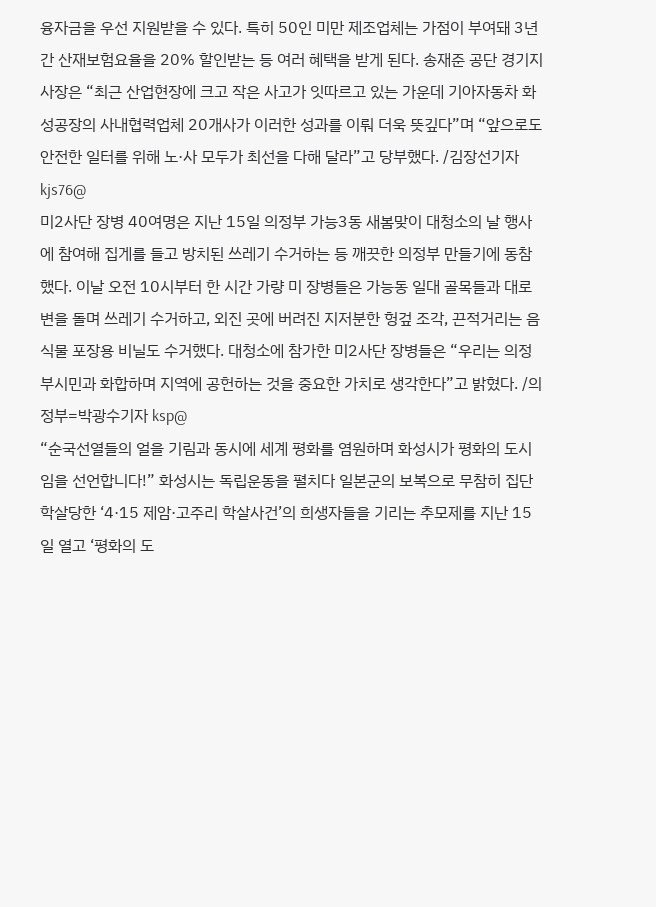융자금을 우선 지원받을 수 있다. 특히 50인 미만 제조업체는 가점이 부여돼 3년간 산재보험요율을 20% 할인받는 등 여러 혜택을 받게 된다. 송재준 공단 경기지사장은 “최근 산업현장에 크고 작은 사고가 잇따르고 있는 가운데 기아자동차 화성공장의 사내협력업체 20개사가 이러한 성과를 이뤄 더욱 뜻깊다”며 “앞으로도 안전한 일터를 위해 노·사 모두가 최선을 다해 달라”고 당부했다. /김장선기자 kjs76@
미2사단 장병 40여명은 지난 15일 의정부 가능3동 새봄맞이 대청소의 날 행사에 참여해 집게를 들고 방치된 쓰레기 수거하는 등 깨끗한 의정부 만들기에 동참했다. 이날 오전 10시부터 한 시간 가량 미 장병들은 가능동 일대 골목들과 대로변을 돌며 쓰레기 수거하고, 외진 곳에 버려진 지저분한 헝겊 조각, 끈적거리는 음식물 포장용 비닐도 수거했다. 대청소에 참가한 미2사단 장병들은 “우리는 의정부시민과 화합하며 지역에 공헌하는 것을 중요한 가치로 생각한다”고 밝혔다. /의정부=박광수기자 ksp@
“순국선열들의 얼을 기림과 동시에 세계 평화를 염원하며 화성시가 평화의 도시임을 선언합니다!” 화성시는 독립운동을 펼치다 일본군의 보복으로 무참히 집단 학살당한 ‘4·15 제암·고주리 학살사건’의 희생자들을 기리는 추모제를 지난 15일 열고 ‘평화의 도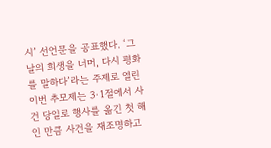시’ 선언문을 공표했다. ‘그날의 희생을 너머, 다시 평화를 말하다’라는 주제로 열린 이번 추모제는 3·1절에서 사건 당일로 행사를 옮긴 첫 해인 만큼 사건을 재조명하고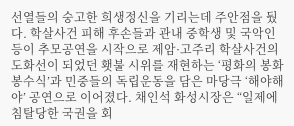선열들의 숭고한 희생정신을 기리는데 주안점을 뒀다. 학살사건 피해 후손들과 관내 중학생 및 국악인 등이 추모공연을 시작으로 제암·고주리 학살사건의 도화선이 되었던 횃불 시위를 재현하는 ‘평화의 봉화 봉수식’과 민중들의 독립운동을 담은 마당극 ‘해야해야’ 공연으로 이어졌다. 채인석 화성시장은 “일제에 침탈당한 국권을 회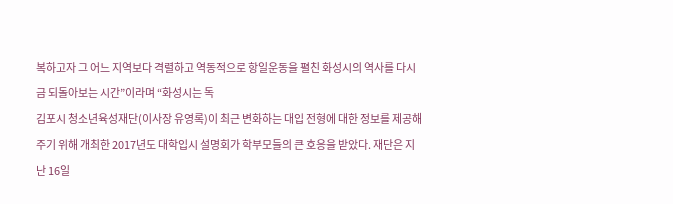복하고자 그 어느 지역보다 격렬하고 역동적으로 항일운동을 펼친 화성시의 역사를 다시금 되돌아보는 시간”이라며 “화성시는 독
김포시 청소년육성재단(이사장 유영록)이 최근 변화하는 대입 전형에 대한 정보를 제공해주기 위해 개최한 2017년도 대학입시 설명회가 학부모들의 큰 호응을 받았다. 재단은 지난 16일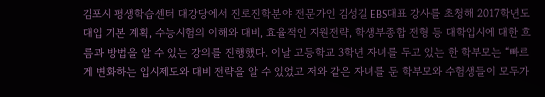김포시 평생학습센터 대강당에서 진로진학분야 전문가인 김성길 EBS대표 강사를 초청해 2017학년도 대입 기본 계획, 수능시험의 이해와 대비, 효율적인 지원전략, 학생부종합 전형 등 대학입시에 대한 흐름과 방법을 알 수 있는 강의를 진행했다. 이날 고등학교 3학년 자녀를 두고 있는 한 학부모는 “빠르게 변화하는 입시제도와 대비 전략을 알 수 있었고 저와 같은 자녀를 둔 학부모와 수험생들이 모두가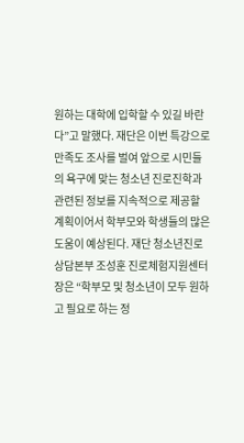원하는 대학에 입학할 수 있길 바란다”고 말했다. 재단은 이번 특강으로 만족도 조사를 벌여 앞으로 시민들의 욕구에 맞는 청소년 진로진학과 관련된 정보를 지속적으로 제공할 계획이어서 학부모와 학생들의 많은 도움이 예상된다. 재단 청소년진로상담본부 조성훈 진로체험지원센터장은 “학부모 및 청소년이 모두 원하고 필요로 하는 정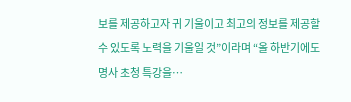보를 제공하고자 귀 기울이고 최고의 정보를 제공할 수 있도록 노력을 기울일 것”이라며 “올 하반기에도 명사 초청 특강을…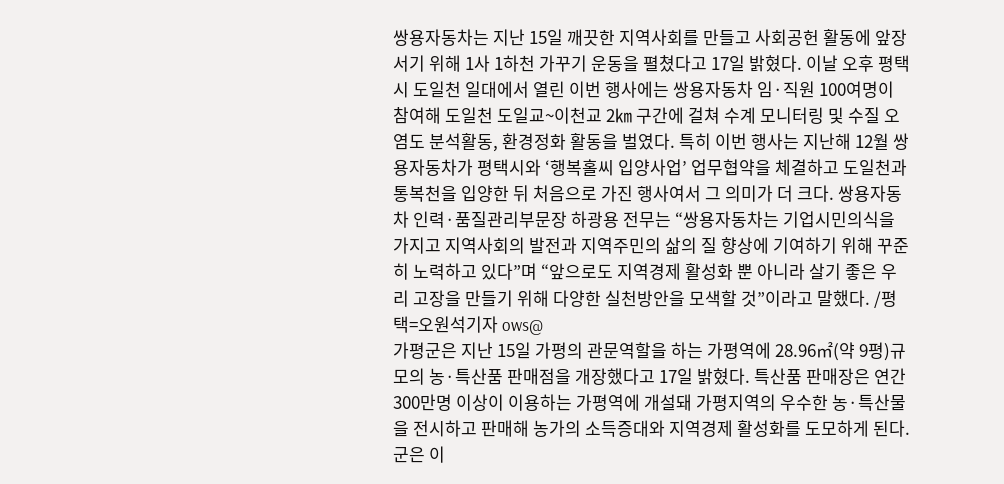쌍용자동차는 지난 15일 깨끗한 지역사회를 만들고 사회공헌 활동에 앞장서기 위해 1사 1하천 가꾸기 운동을 펼쳤다고 17일 밝혔다. 이날 오후 평택시 도일천 일대에서 열린 이번 행사에는 쌍용자동차 임·직원 100여명이 참여해 도일천 도일교~이천교 2㎞ 구간에 걸쳐 수계 모니터링 및 수질 오염도 분석활동, 환경정화 활동을 벌였다. 특히 이번 행사는 지난해 12월 쌍용자동차가 평택시와 ‘행복홀씨 입양사업’ 업무협약을 체결하고 도일천과 통복천을 입양한 뒤 처음으로 가진 행사여서 그 의미가 더 크다. 쌍용자동차 인력·품질관리부문장 하광용 전무는 “쌍용자동차는 기업시민의식을 가지고 지역사회의 발전과 지역주민의 삶의 질 향상에 기여하기 위해 꾸준히 노력하고 있다”며 “앞으로도 지역경제 활성화 뿐 아니라 살기 좋은 우리 고장을 만들기 위해 다양한 실천방안을 모색할 것”이라고 말했다. /평택=오원석기자 ows@
가평군은 지난 15일 가평의 관문역할을 하는 가평역에 28.96㎡(약 9평)규모의 농·특산품 판매점을 개장했다고 17일 밝혔다. 특산품 판매장은 연간 300만명 이상이 이용하는 가평역에 개설돼 가평지역의 우수한 농·특산물을 전시하고 판매해 농가의 소득증대와 지역경제 활성화를 도모하게 된다. 군은 이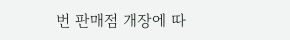번 판매점 개장에 따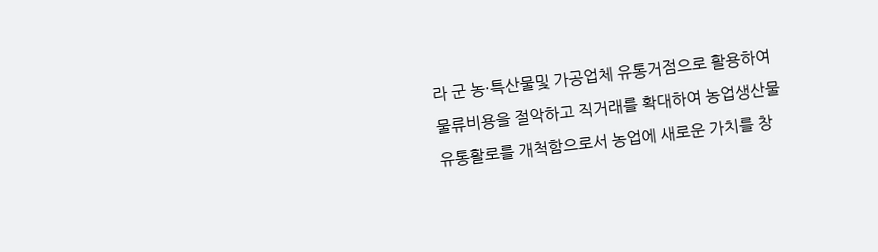라 군 농·특산물및 가공업체 유통거점으로 활용하여 물류비용을 절악하고 직거래를 확대하여 농업생산물 유통활로를 개척함으로서 농업에 새로운 가치를 창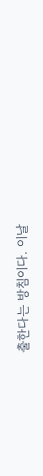출한다는 방침이다. 이날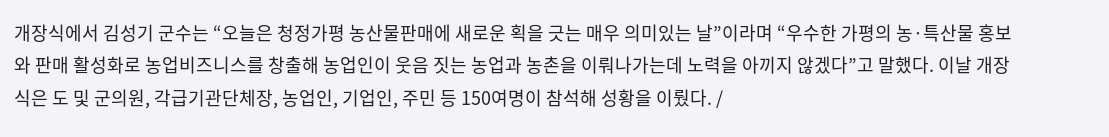개장식에서 김성기 군수는 “오늘은 청정가평 농산물판매에 새로운 획을 긋는 매우 의미있는 날”이라며 “우수한 가평의 농·특산물 홍보와 판매 활성화로 농업비즈니스를 창출해 농업인이 웃음 짓는 농업과 농촌을 이뤄나가는데 노력을 아끼지 않겠다”고 말했다. 이날 개장식은 도 및 군의원, 각급기관단체장, 농업인, 기업인, 주민 등 150여명이 참석해 성황을 이뤘다. /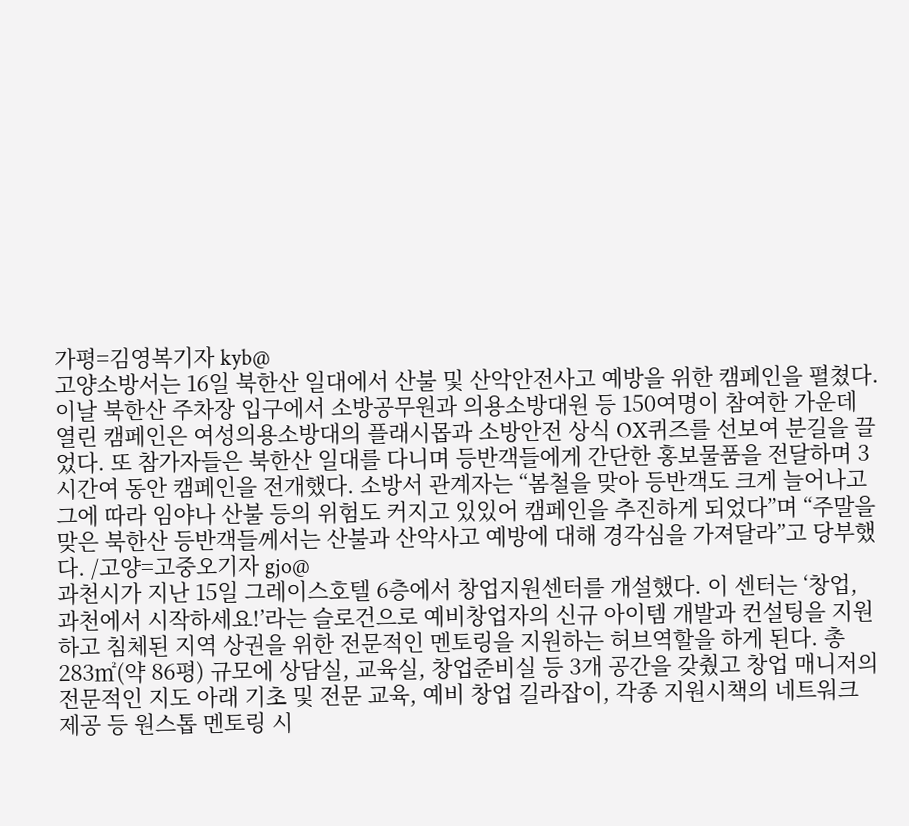가평=김영복기자 kyb@
고양소방서는 16일 북한산 일대에서 산불 및 산악안전사고 예방을 위한 캠페인을 펼쳤다. 이날 북한산 주차장 입구에서 소방공무원과 의용소방대원 등 150여명이 참여한 가운데 열린 캠페인은 여성의용소방대의 플래시몹과 소방안전 상식 OX퀴즈를 선보여 분길을 끌었다. 또 참가자들은 북한산 일대를 다니며 등반객들에게 간단한 홍보물품을 전달하며 3시간여 동안 캠페인을 전개했다. 소방서 관계자는 “봄철을 맞아 등반객도 크게 늘어나고 그에 따라 임야나 산불 등의 위험도 커지고 있있어 캠페인을 추진하게 되었다”며 “주말을 맞은 북한산 등반객들께서는 산불과 산악사고 예방에 대해 경각심을 가져달라”고 당부했다. /고양=고중오기자 gjo@
과천시가 지난 15일 그레이스호텔 6층에서 창업지원센터를 개설했다. 이 센터는 ‘창업, 과천에서 시작하세요!’라는 슬로건으로 예비창업자의 신규 아이템 개발과 컨설팅을 지원하고 침체된 지역 상권을 위한 전문적인 멘토링을 지원하는 허브역할을 하게 된다. 총 283㎡(약 86평) 규모에 상담실, 교육실, 창업준비실 등 3개 공간을 갖췄고 창업 매니저의 전문적인 지도 아래 기초 및 전문 교육, 예비 창업 길라잡이, 각종 지원시책의 네트워크 제공 등 원스톱 멘토링 시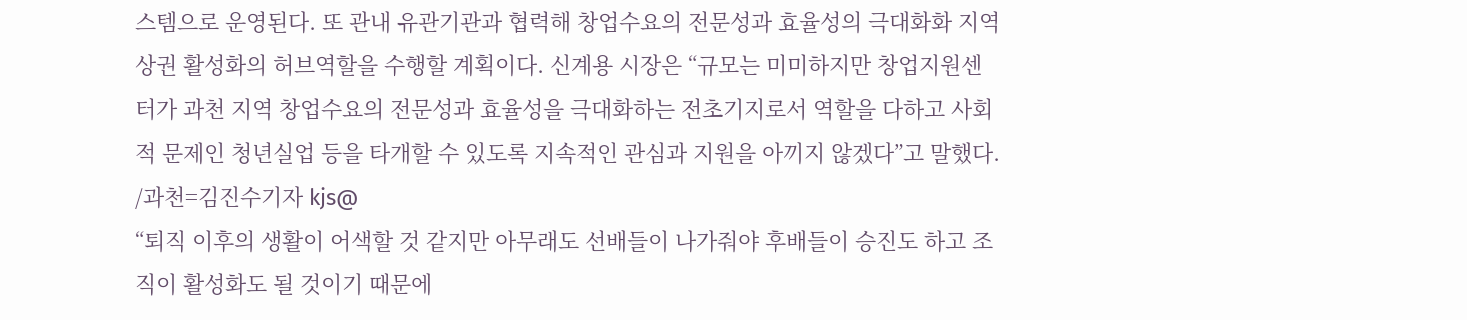스템으로 운영된다. 또 관내 유관기관과 협력해 창업수요의 전문성과 효율성의 극대화화 지역 상권 활성화의 허브역할을 수행할 계획이다. 신계용 시장은 “규모는 미미하지만 창업지원센터가 과천 지역 창업수요의 전문성과 효율성을 극대화하는 전초기지로서 역할을 다하고 사회적 문제인 청년실업 등을 타개할 수 있도록 지속적인 관심과 지원을 아끼지 않겠다”고 말했다. /과천=김진수기자 kjs@
“퇴직 이후의 생활이 어색할 것 같지만 아무래도 선배들이 나가줘야 후배들이 승진도 하고 조직이 활성화도 될 것이기 때문에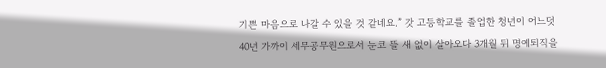기쁜 마음으로 나갈 수 있을 것 같네요.” 갓 고등학교를 졸업한 청년이 어느덧 40년 가까이 세무공무원으로서 눈코 뜰 새 없이 살아오다 3개월 뒤 명예퇴직을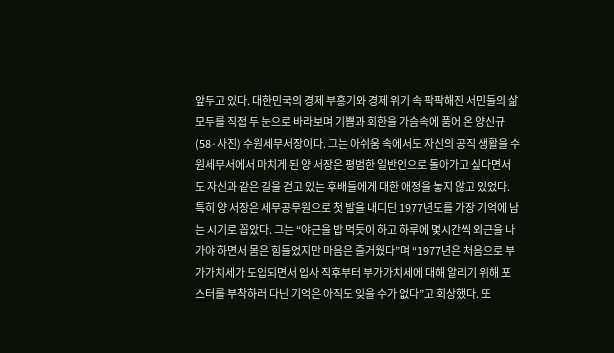앞두고 있다. 대한민국의 경제 부흥기와 경제 위기 속 팍팍해진 서민들의 삶 모두를 직접 두 눈으로 바라보며 기쁨과 회한을 가슴속에 품어 온 양신규(58·사진) 수원세무서장이다. 그는 아쉬움 속에서도 자신의 공직 생활을 수원세무서에서 마치게 된 양 서장은 평범한 일반인으로 돌아가고 싶다면서도 자신과 같은 길을 걷고 있는 후배들에게 대한 애정을 놓지 않고 있었다. 특히 양 서장은 세무공무원으로 첫 발을 내디딘 1977년도를 가장 기억에 남는 시기로 꼽았다. 그는 “야근을 밥 먹듯이 하고 하루에 몇시간씩 외근을 나가야 하면서 몸은 힘들었지만 마음은 즐거웠다”며 “1977년은 처음으로 부가가치세가 도입되면서 입사 직후부터 부가가치세에 대해 알리기 위해 포스터를 부착하러 다닌 기억은 아직도 잊을 수가 없다”고 회상했다. 또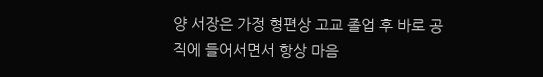양 서장은 가정 형편상 고교 졸업 후 바로 공직에 들어서면서 항상 마음